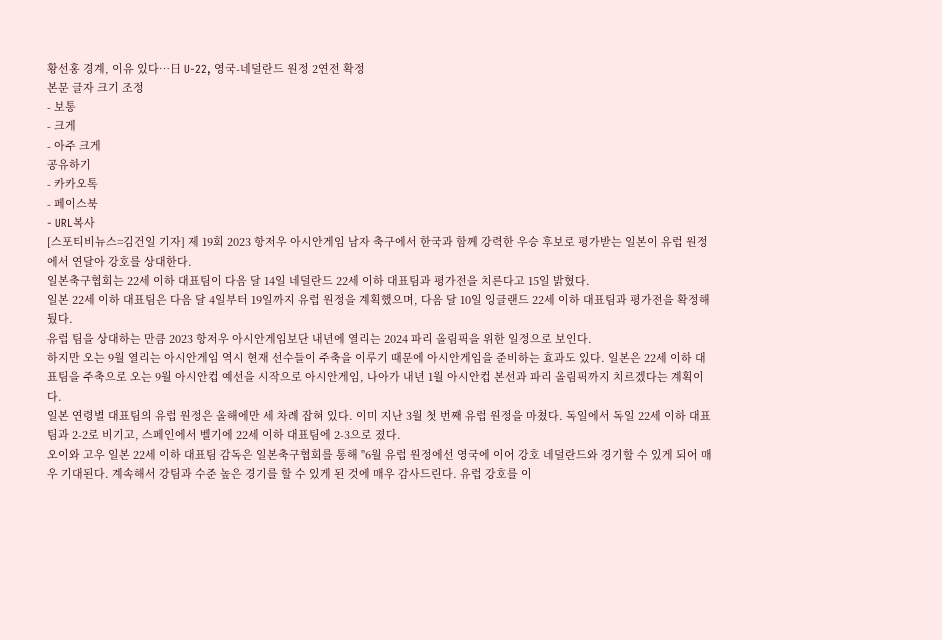황선홍 경계, 이유 있다…日 U-22, 영국-네덜란드 원정 2연전 확정
본문 글자 크기 조정
- 보통
- 크게
- 아주 크게
공유하기
- 카카오톡
- 페이스북
- URL복사
[스포티비뉴스=김건일 기자] 제 19회 2023 항저우 아시안게임 남자 축구에서 한국과 함께 강력한 우승 후보로 평가받는 일본이 유럽 원정에서 연달아 강호를 상대한다.
일본축구협회는 22세 이하 대표팀이 다음 달 14일 네덜란드 22세 이하 대표팀과 평가전을 치른다고 15일 밝혔다.
일본 22세 이하 대표팀은 다음 달 4일부터 19일까지 유럽 원정을 계획했으며, 다음 달 10일 잉글랜드 22세 이하 대표팀과 평가전을 확정해 뒀다.
유럽 팀을 상대하는 만큼 2023 항저우 아시안게임보단 내년에 열리는 2024 파리 올림픽을 위한 일정으로 보인다.
하지만 오는 9월 열리는 아시안게임 역시 현재 선수들이 주축을 이루기 때문에 아시안게임을 준비하는 효과도 있다. 일본은 22세 이하 대표팀을 주축으로 오는 9월 아시안컵 예선을 시작으로 아시안게임, 나아가 내년 1월 아시안컵 본선과 파리 올림픽까지 치르겠다는 계획이다.
일본 연령별 대표팀의 유럽 원정은 올해에만 세 차례 잡혀 있다. 이미 지난 3월 첫 번째 유럽 원정을 마쳤다. 독일에서 독일 22세 이하 대표팀과 2-2로 비기고, 스페인에서 벨기에 22세 이하 대표팀에 2-3으로 졌다.
오이와 고우 일본 22세 이하 대표팀 감독은 일본축구협회를 통해 "6월 유럽 원정에선 영국에 이어 강호 네덜란드와 경기할 수 있게 되어 매우 기대된다. 계속해서 강팀과 수준 높은 경기를 할 수 있게 된 것에 매우 감사드린다. 유럽 강호를 이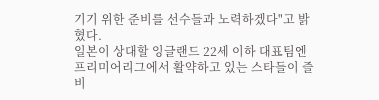기기 위한 준비를 선수들과 노력하겠다"고 밝혔다.
일본이 상대할 잉글랜드 22세 이하 대표팀엔 프리미어리그에서 활약하고 있는 스타들이 즐비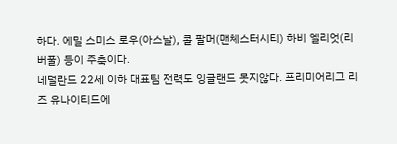하다. 에밀 스미스 로우(아스날), 콜 팔머(맨체스터시티) 하비 엘리엇(리버풀) 등이 주축이다.
네덜란드 22세 이하 대표팀 전력도 잉글랜드 못지않다. 프리미어리그 리즈 유나이티드에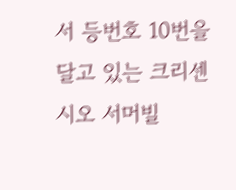서 등번호 10번을 달고 있는 크리센시오 서머빌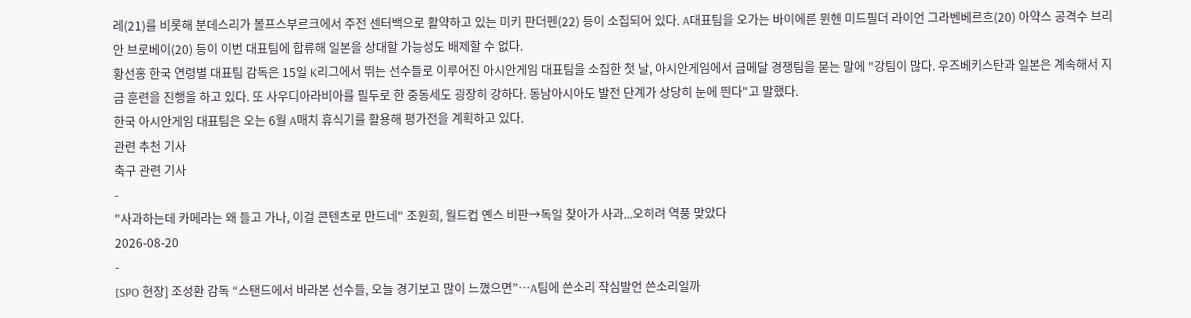레(21)를 비롯해 분데스리가 볼프스부르크에서 주전 센터백으로 활약하고 있는 미키 판더펜(22) 등이 소집되어 있다. A대표팀을 오가는 바이에른 뮌헨 미드필더 라이언 그라벤베르흐(20) 아약스 공격수 브리안 브로베이(20) 등이 이번 대표팀에 합류해 일본을 상대할 가능성도 배제할 수 없다.
황선홍 한국 연령별 대표팀 감독은 15일 K리그에서 뛰는 선수들로 이루어진 아시안게임 대표팀을 소집한 첫 날, 아시안게임에서 금메달 경쟁팀을 묻는 말에 "강팀이 많다. 우즈베키스탄과 일본은 계속해서 지금 훈련을 진행을 하고 있다. 또 사우디아라비아를 필두로 한 중동세도 굉장히 강하다. 동남아시아도 발전 단계가 상당히 눈에 띈다"고 말했다.
한국 아시안게임 대표팀은 오는 6월 A매치 휴식기를 활용해 평가전을 계획하고 있다.
관련 추천 기사
축구 관련 기사
-
"사과하는데 카메라는 왜 들고 가나, 이걸 콘텐츠로 만드네" 조원희, 월드컵 옌스 비판→독일 찾아가 사과...오히려 역풍 맞았다
2026-08-20
-
[SPO 현장] 조성환 감독 “스탠드에서 바라본 선수들, 오늘 경기보고 많이 느꼈으면”…A팀에 쓴소리 작심발언 쓴소리일까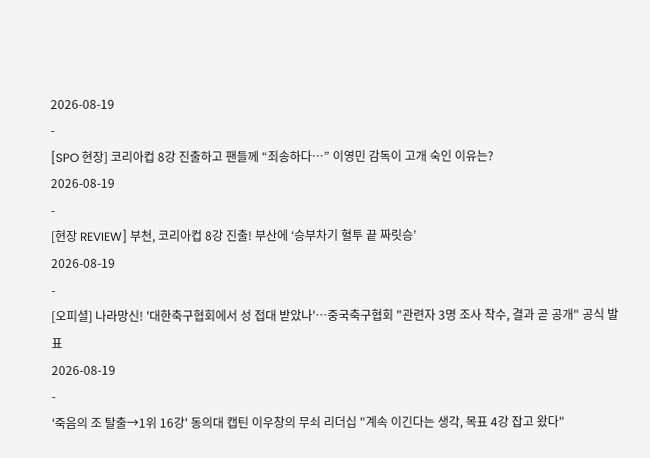2026-08-19
-
[SPO 현장] 코리아컵 8강 진출하고 팬들께 “죄송하다…” 이영민 감독이 고개 숙인 이유는?
2026-08-19
-
[현장 REVIEW] 부천, 코리아컵 8강 진출! 부산에 ‘승부차기 혈투 끝 짜릿승’
2026-08-19
-
[오피셜] 나라망신! '대한축구협회에서 성 접대 받았나'…중국축구협회 "관련자 3명 조사 착수, 결과 곧 공개" 공식 발표
2026-08-19
-
'죽음의 조 탈출→1위 16강' 동의대 캡틴 이우창의 무쇠 리더십 "계속 이긴다는 생각, 목표 4강 잡고 왔다"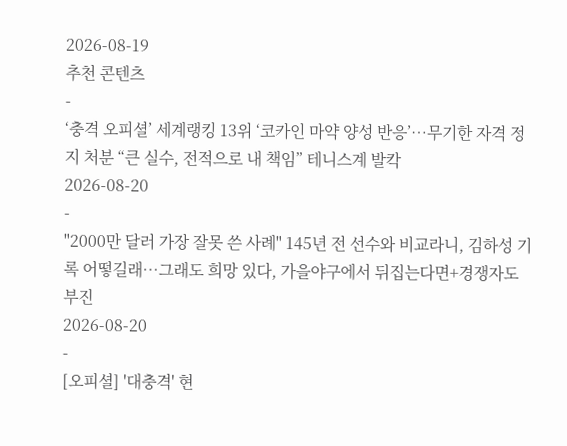2026-08-19
추천 콘텐츠
-
‘충격 오피셜’ 세계랭킹 13위 ‘코카인 마약 양성 반응’…무기한 자격 정지 처분 “큰 실수, 전적으로 내 책임” 테니스계 발칵
2026-08-20
-
"2000만 달러 가장 잘못 쓴 사례" 145년 전 선수와 비교라니, 김하성 기록 어떻길래…그래도 희망 있다, 가을야구에서 뒤집는다면+경쟁자도 부진
2026-08-20
-
[오피셜] '대충격' 현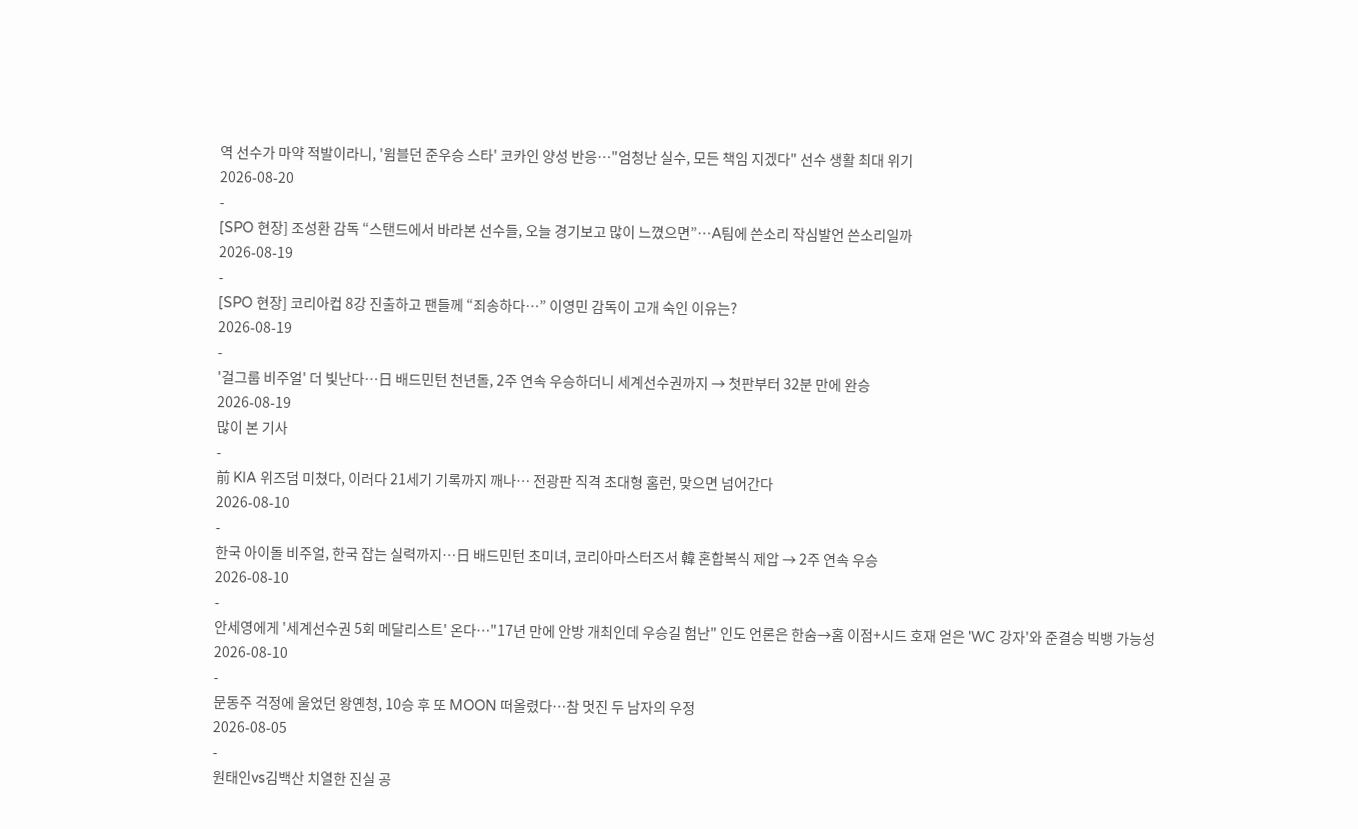역 선수가 마약 적발이라니, '윔블던 준우승 스타' 코카인 양성 반응…"엄청난 실수, 모든 책임 지겠다" 선수 생활 최대 위기
2026-08-20
-
[SPO 현장] 조성환 감독 “스탠드에서 바라본 선수들, 오늘 경기보고 많이 느꼈으면”…A팀에 쓴소리 작심발언 쓴소리일까
2026-08-19
-
[SPO 현장] 코리아컵 8강 진출하고 팬들께 “죄송하다…” 이영민 감독이 고개 숙인 이유는?
2026-08-19
-
'걸그룹 비주얼' 더 빛난다…日 배드민턴 천년돌, 2주 연속 우승하더니 세계선수권까지 → 첫판부터 32분 만에 완승
2026-08-19
많이 본 기사
-
前 KIA 위즈덤 미쳤다, 이러다 21세기 기록까지 깨나… 전광판 직격 초대형 홈런, 맞으면 넘어간다
2026-08-10
-
한국 아이돌 비주얼, 한국 잡는 실력까지…日 배드민턴 초미녀, 코리아마스터즈서 韓 혼합복식 제압 → 2주 연속 우승
2026-08-10
-
안세영에게 '세계선수권 5회 메달리스트' 온다…"17년 만에 안방 개최인데 우승길 험난" 인도 언론은 한숨→홈 이점+시드 호재 얻은 'WC 강자'와 준결승 빅뱅 가능성
2026-08-10
-
문동주 걱정에 울었던 왕옌청, 10승 후 또 MOON 떠올렸다…참 멋진 두 남자의 우정
2026-08-05
-
원태인vs김백산 치열한 진실 공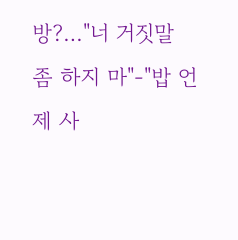방?…"너 거짓말 좀 하지 마"-"밥 언제 사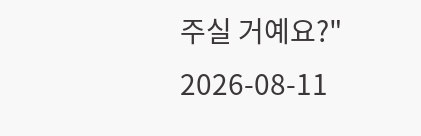주실 거예요?"
2026-08-11